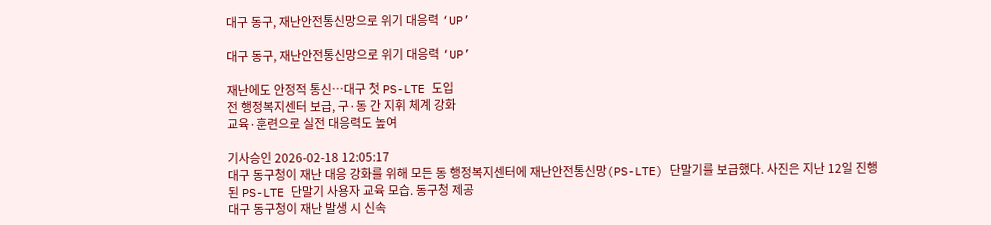대구 동구, 재난안전통신망으로 위기 대응력 ‘UP’

대구 동구, 재난안전통신망으로 위기 대응력 ‘UP’

재난에도 안정적 통신…대구 첫 PS-LTE 도입
전 행정복지센터 보급, 구·동 간 지휘 체계 강화
교육·훈련으로 실전 대응력도 높여

기사승인 2026-02-18 12:05:17
대구 동구청이 재난 대응 강화를 위해 모든 동 행정복지센터에 재난안전통신망(PS-LTE) 단말기를 보급했다. 사진은 지난 12일 진행된 PS-LTE 단말기 사용자 교육 모습. 동구청 제공
대구 동구청이 재난 발생 시 신속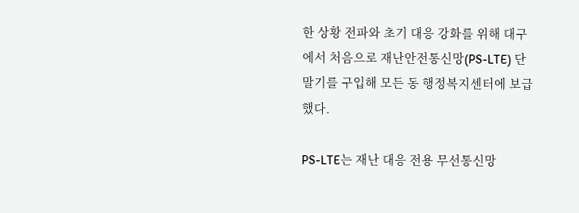한 상황 전파와 초기 대응 강화를 위해 대구에서 처음으로 재난안전통신망(PS-LTE) 단말기를 구입해 모든 동 행정복지센터에 보급했다.

PS-LTE는 재난 대응 전용 무선통신망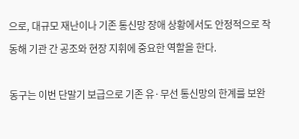으로, 대규모 재난이나 기존 통신망 장애 상황에서도 안정적으로 작동해 기관 간 공조와 현장 지휘에 중요한 역할을 한다.

동구는 이번 단말기 보급으로 기존 유·무선 통신망의 한계를 보완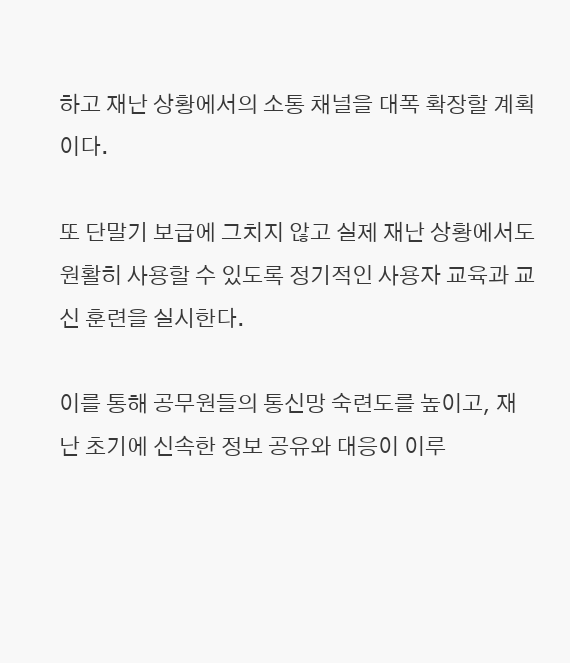하고 재난 상황에서의 소통 채널을 대폭 확장할 계획이다.

또 단말기 보급에 그치지 않고 실제 재난 상황에서도 원활히 사용할 수 있도록 정기적인 사용자 교육과 교신 훈련을 실시한다.

이를 통해 공무원들의 통신망 숙련도를 높이고, 재난 초기에 신속한 정보 공유와 대응이 이루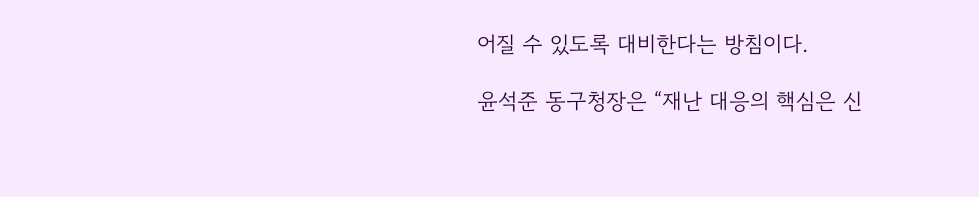어질 수 있도록 대비한다는 방침이다.

윤석준 동구청장은 “재난 대응의 핵심은 신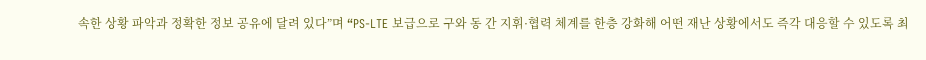속한 상황 파악과 정확한 정보 공유에 달려 있다”며 “PS-LTE 보급으로 구와 동 간 지휘·협력 체계를 한층 강화해 어떤 재난 상황에서도 즉각 대응할 수 있도록 최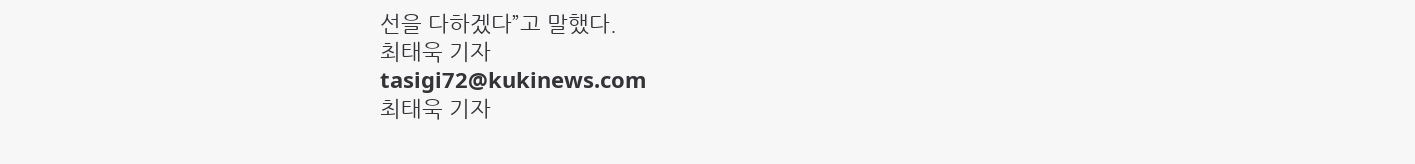선을 다하겠다”고 말했다.
최태욱 기자
tasigi72@kukinews.com
최태욱 기자